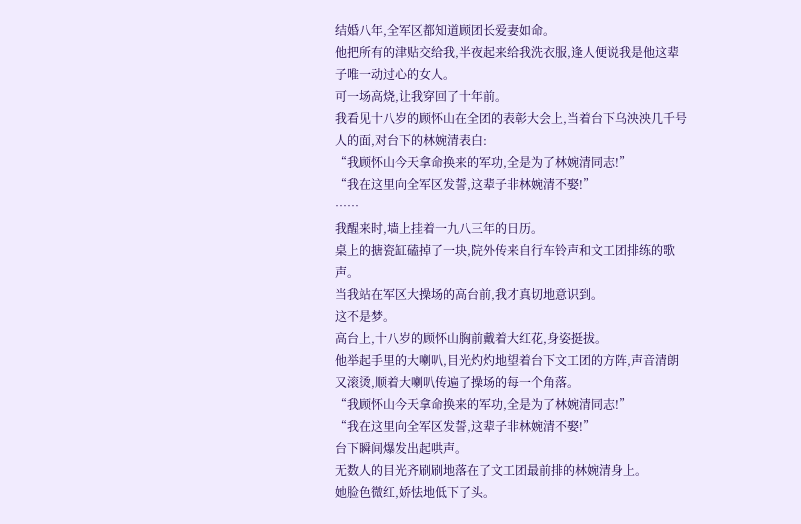结婚八年,全军区都知道顾团长爱妻如命。
他把所有的津贴交给我,半夜起来给我洗衣服,逢人便说我是他这辈子唯一动过心的女人。
可一场高烧,让我穿回了十年前。
我看见十八岁的顾怀山在全团的表彰大会上,当着台下乌泱泱几千号人的面,对台下的林婉清表白:
“我顾怀山今天拿命换来的军功,全是为了林婉清同志!”
“我在这里向全军区发誓,这辈子非林婉清不娶!”
……
我醒来时,墙上挂着一九八三年的日历。
桌上的搪瓷缸磕掉了一块,院外传来自行车铃声和文工团排练的歌声。
当我站在军区大操场的高台前,我才真切地意识到。
这不是梦。
高台上,十八岁的顾怀山胸前戴着大红花,身姿挺拔。
他举起手里的大喇叭,目光灼灼地望着台下文工团的方阵,声音清朗又滚烫,顺着大喇叭传遍了操场的每一个角落。
“我顾怀山今天拿命换来的军功,全是为了林婉清同志!”
“我在这里向全军区发誓,这辈子非林婉清不娶!”
台下瞬间爆发出起哄声。
无数人的目光齐刷刷地落在了文工团最前排的林婉清身上。
她脸色微红,娇怯地低下了头。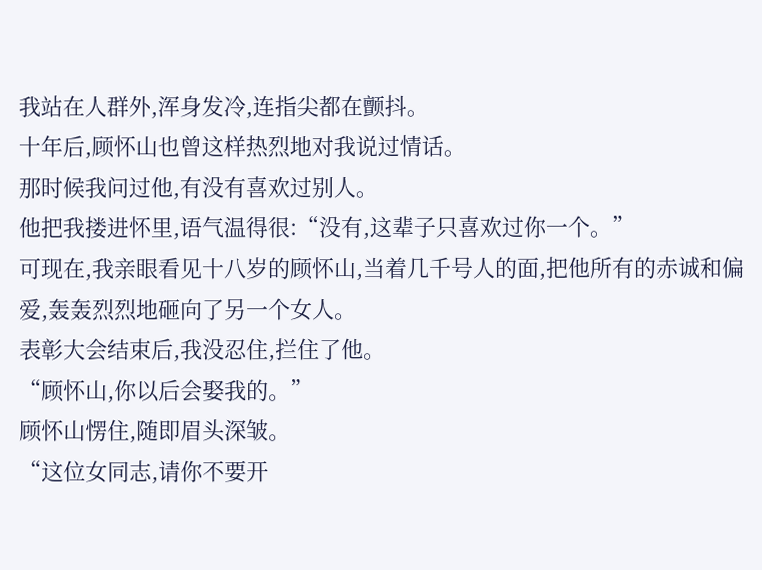我站在人群外,浑身发冷,连指尖都在颤抖。
十年后,顾怀山也曾这样热烈地对我说过情话。
那时候我问过他,有没有喜欢过别人。
他把我搂进怀里,语气温得很:“没有,这辈子只喜欢过你一个。”
可现在,我亲眼看见十八岁的顾怀山,当着几千号人的面,把他所有的赤诚和偏爱,轰轰烈烈地砸向了另一个女人。
表彰大会结束后,我没忍住,拦住了他。
“顾怀山,你以后会娶我的。”
顾怀山愣住,随即眉头深皱。
“这位女同志,请你不要开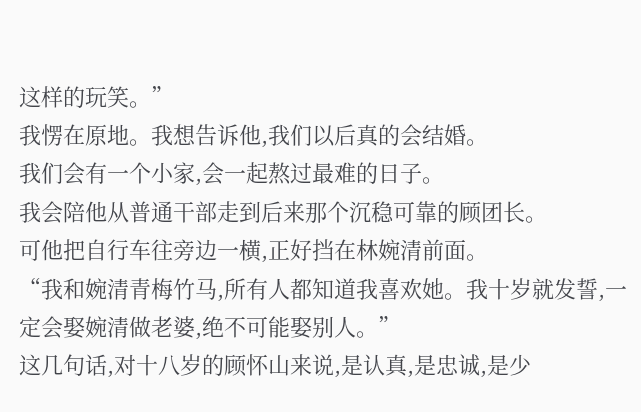这样的玩笑。”
我愣在原地。我想告诉他,我们以后真的会结婚。
我们会有一个小家,会一起熬过最难的日子。
我会陪他从普通干部走到后来那个沉稳可靠的顾团长。
可他把自行车往旁边一横,正好挡在林婉清前面。
“我和婉清青梅竹马,所有人都知道我喜欢她。我十岁就发誓,一定会娶婉清做老婆,绝不可能娶别人。”
这几句话,对十八岁的顾怀山来说,是认真,是忠诚,是少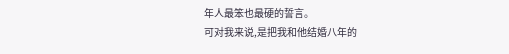年人最笨也最硬的誓言。
可对我来说,是把我和他结婚八年的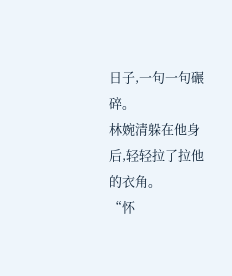日子,一句一句碾碎。
林婉清躲在他身后,轻轻拉了拉他的衣角。
“怀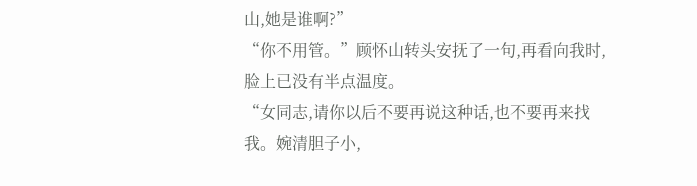山,她是谁啊?”
“你不用管。”顾怀山转头安抚了一句,再看向我时,脸上已没有半点温度。
“女同志,请你以后不要再说这种话,也不要再来找我。婉清胆子小,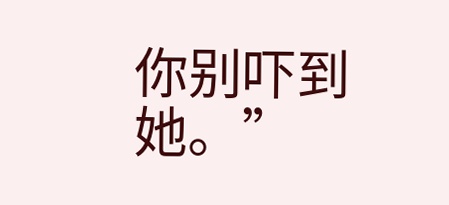你别吓到她。”